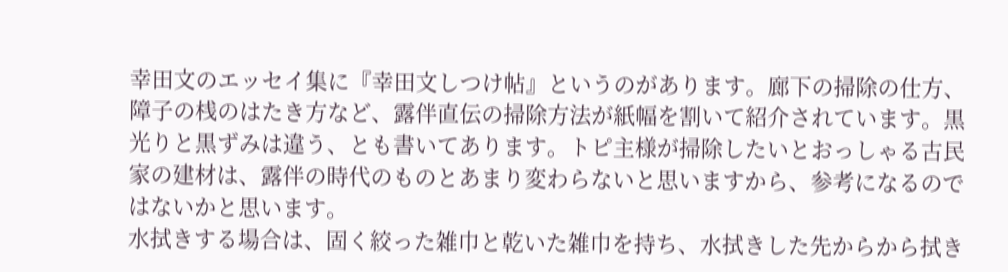幸田文のエッセイ集に『幸田文しつけ帖』というのがあります。廊下の掃除の仕方、障子の桟のはたき方など、露伴直伝の掃除方法が紙幅を割いて紹介されています。黒光りと黒ずみは違う、とも書いてあります。トピ主様が掃除したいとおっしゃる古民家の建材は、露伴の時代のものとあまり変わらないと思いますから、参考になるのではないかと思います。
水拭きする場合は、固く絞った雑巾と乾いた雑巾を持ち、水拭きした先からから拭き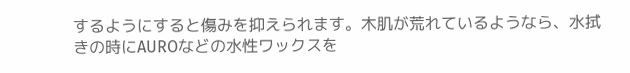するようにすると傷みを抑えられます。木肌が荒れているようなら、水拭きの時にAUROなどの水性ワックスを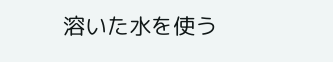溶いた水を使う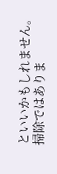といいかもしれません。
掃除ではありま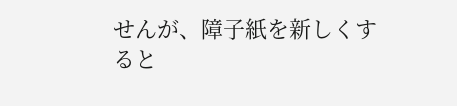せんが、障子紙を新しくすると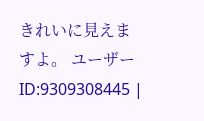きれいに見えますよ。 ユーザーID:9309308445 |